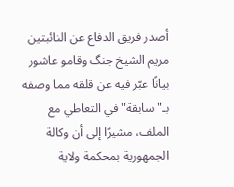أصدر فريق الدفاع عن النائبتين مريم الشيخ جنگ وقامو عاشور بيانًا عبّر فيه عن قلقه مما وصفه بـ"سابقة" في التعاطي مع الملف، مشيرًا إلى أن وكالة الجمهورية بمحكمة ولاية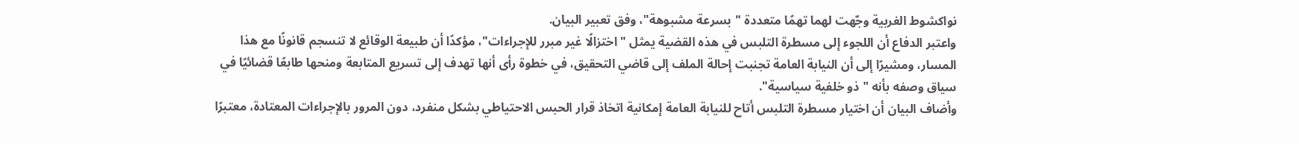نواكشوط الغربية وجّهت لهما تهمًا متعددة "بسرعة مشبوهة"، وفق تعبير البيان.
واعتبر الدفاع أن اللجوء إلى مسطرة التلبس في هذه القضية يمثل "اختزالًا غير مبرر للإجراءات"، مؤكدًا أن طبيعة الوقائع لا تنسجم قانونًا مع هذا المسار، ومشيرًا إلى أن النيابة العامة تجنبت إحالة الملف إلى قاضي التحقيق، في خطوة رأى أنها تهدف إلى تسريع المتابعة ومنحها طابعًا قضائيًا في سياق وصفه بأنه "ذو خلفية سياسية".
وأضاف البيان أن اختيار مسطرة التلبس أتاح للنيابة العامة إمكانية اتخاذ قرار الحبس الاحتياطي بشكل منفرد، دون المرور بالإجراءات المعتادة، معتبرًا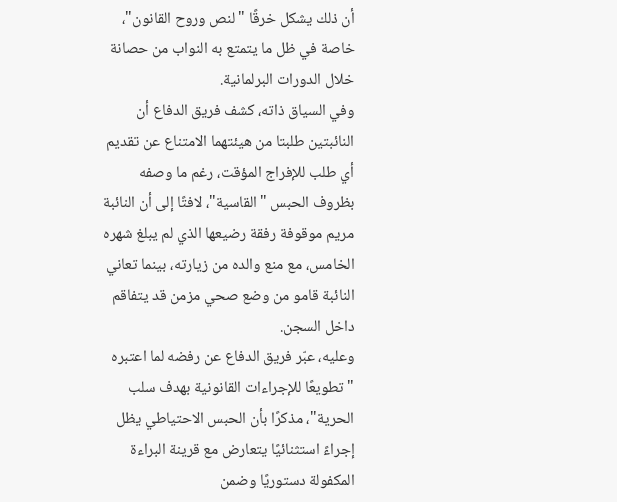أن ذلك يشكل خرقًا "لنص وروح القانون"، خاصة في ظل ما يتمتع به النواب من حصانة خلال الدورات البرلمانية.
وفي السياق ذاته، كشف فريق الدفاع أن النائبتين طلبتا من هيئتهما الامتناع عن تقديم أي طلب للإفراج المؤقت، رغم ما وصفه بظروف الحبس "القاسية"، لافتًا إلى أن النائبة مريم موقوفة رفقة رضيعها الذي لم يبلغ شهره الخامس، مع منع والده من زيارته، بينما تعاني النائبة قامو من وضع صحي مزمن قد يتفاقم داخل السجن.
وعليه، عبّر فريق الدفاع عن رفضه لما اعتبره "تطويعًا للإجراءات القانونية بهدف سلب الحرية"، مذكرًا بأن الحبس الاحتياطي يظل إجراءً استثنائيًا يتعارض مع قرينة البراءة المكفولة دستوريًا وضمن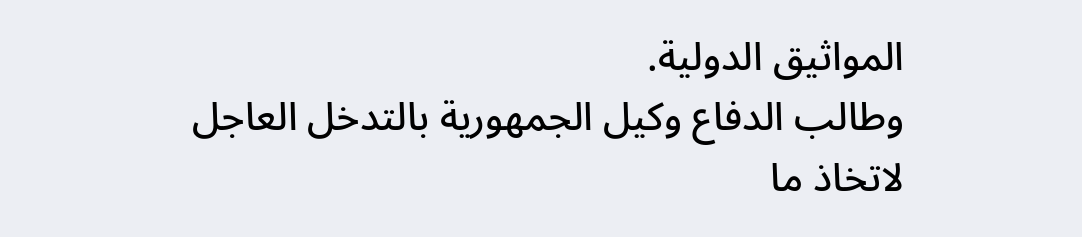المواثيق الدولية.
وطالب الدفاع وكيل الجمهورية بالتدخل العاجل لاتخاذ ما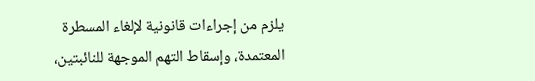يلزم من إجراءات قانونية لإلغاء المسطرة المعتمدة، وإسقاط التهم الموجهة للنائبتين،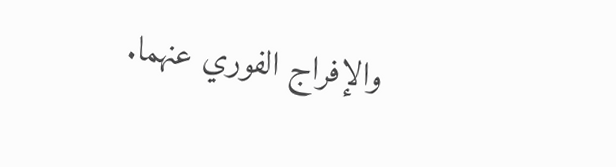والإفراج الفوري عنهما.